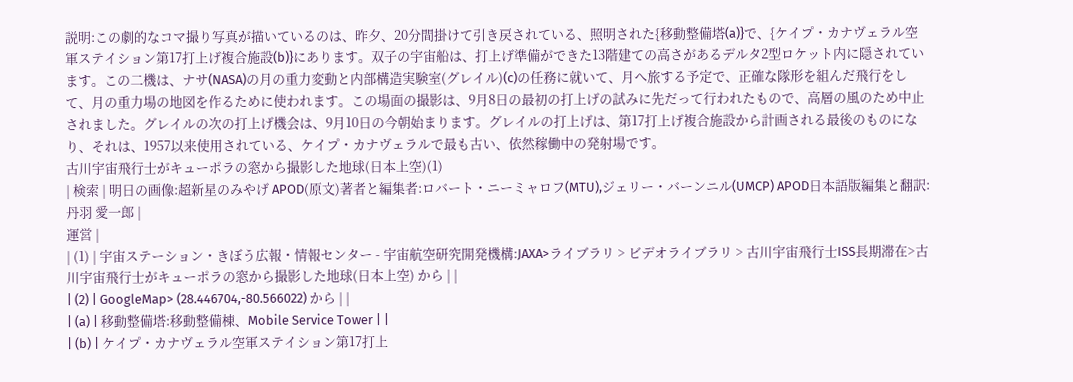説明:この劇的なコマ撮り写真が描いているのは、昨夕、20分間掛けて引き戻されている、照明された{移動整備塔(a)}で、{ケイプ・カナヴェラル空軍ステイション第17打上げ複合施設(b)}にあります。双子の宇宙船は、打上げ準備ができた13階建ての高さがあるデルタ2型ロケット内に隠されています。この二機は、ナサ(NASA)の月の重力変動と内部構造実験室(グレイル)(c)の任務に就いて、月へ旅する予定で、正確な隊形を組んだ飛行をして、月の重力場の地図を作るために使われます。この場面の撮影は、9月8日の最初の打上げの試みに先だって行われたもので、高層の風のため中止されました。グレイルの次の打上げ機会は、9月10日の今朝始まります。グレイルの打上げは、第17打上げ複合施設から計画される最後のものになり、それは、1957以来使用されている、ケイプ・カナヴェラルで最も古い、依然稼働中の発射場です。
古川宇宙飛行士がキューポラの窓から撮影した地球(日本上空)(1)
| 検索 | 明日の画像:超新星のみやげ APOD(原文)著者と編集者:ロバート・ニーミャロフ(MTU),ジェリー・バーンニル(UMCP) APOD日本語版編集と翻訳:丹羽 愛一郎 |
運営 |
| (1) | 宇宙ステーション・きぼう広報・情報センター - 宇宙航空研究開発機構:JAXA>ライブラリ > ビデオライブラリ > 古川宇宙飛行士ISS長期滞在>古川宇宙飛行士がキューポラの窓から撮影した地球(日本上空) から | |
| (2) | GoogleMap> (28.446704,-80.566022) から | |
| (a) | 移動整備塔:移動整備棟、Mobile Service Tower | |
| (b) | ケイプ・カナヴェラル空軍ステイション第17打上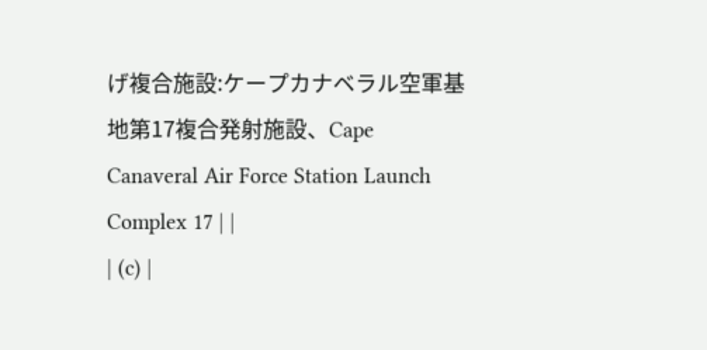げ複合施設:ケープカナベラル空軍基地第17複合発射施設、Cape Canaveral Air Force Station Launch Complex 17 | |
| (c) |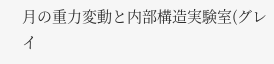月の重力変動と内部構造実験室(グレイ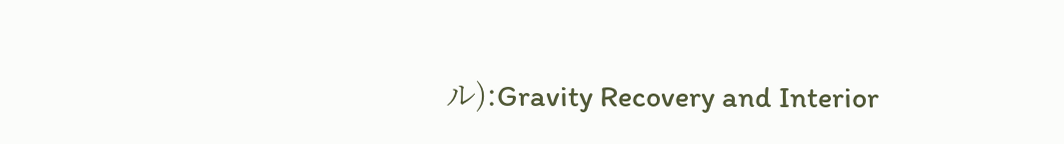ル):Gravity Recovery and Interior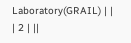Laboratory(GRAIL) | |
| 2 | ||